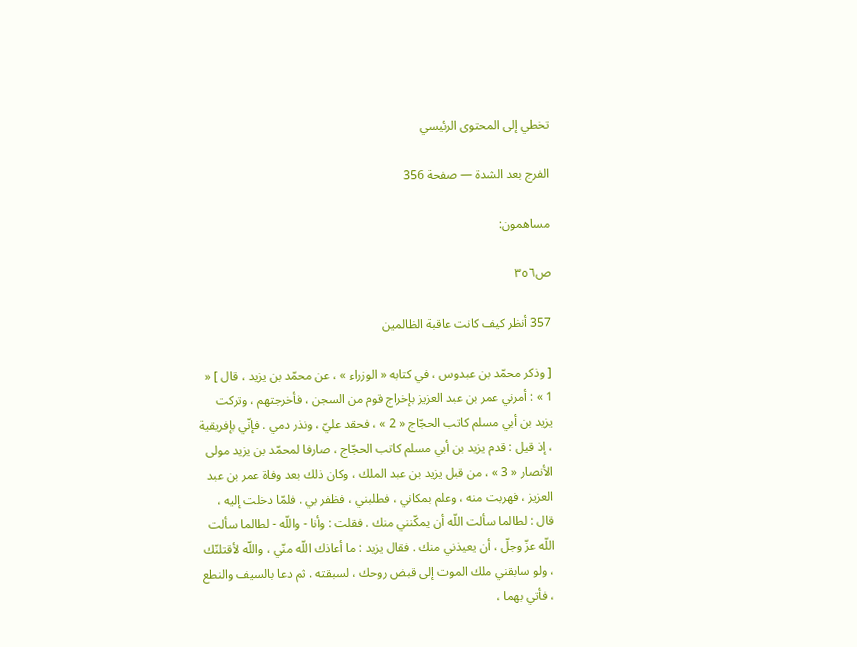تخطي إلى المحتوى الرئيسي

الفرج بعد الشدة — صفحة 356

مساهمون:

ص٣٥٦

357 أنظر كيف كانت عاقبة الظالمين

[ وذكر محمّد بن عبدوس ، في كتابه « الوزراء » ، عن محمّد بن يزيد ، قال ] « 1 » : أمرني عمر بن عبد العزيز بإخراج قوم من السجن ، فأخرجتهم ، وتركت يزيد بن أبي مسلم كاتب الحجّاج « 2 » ، فحقد عليّ ، ونذر دمي . فإنّي بإفريقية ، إذ قيل : قدم يزيد بن أبي مسلم كاتب الحجّاج ، صارفا لمحمّد بن يزيد مولى الأنصار « 3 » ، من قبل يزيد بن عبد الملك ، وكان ذلك بعد وفاة عمر بن عبد العزيز ، فهربت منه ، وعلم بمكاني ، فطلبني ، فظفر بي . فلمّا دخلت إليه ، قال : لطالما سألت اللّه أن يمكّنني منك . فقلت : وأنا - واللّه - لطالما سألت اللّه عزّ وجلّ ، أن يعيذني منك . فقال يزيد : ما أعاذك اللّه منّي ، واللّه لأقتلنّك ، ولو سابقني ملك الموت إلى قبض روحك ، لسبقته . ثم دعا بالسيف والنطع ، فأتي بهما ،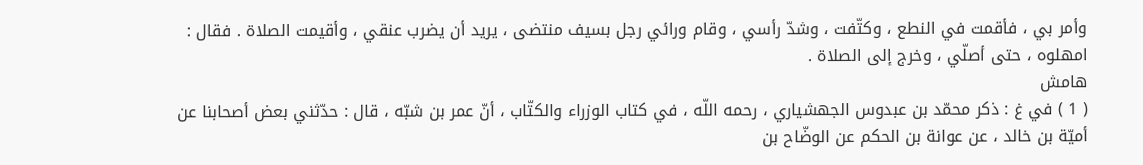وأمر بي ، فأقمت في النطع ، وكتّفت ، وشدّ رأسي ، وقام ورائي رجل بسيف منتضى ، يريد أن يضرب عنقي ، وأقيمت الصلاة . فقال : امهلوه ، حتى أصلّي ، وخرج إلى الصلاة .
هامش
( 1 ) في غ : ذكر محمّد بن عبدوس الجهشياري ، رحمه اللّه ، في كتاب الوزراء والكتّاب ، أنّ عمر بن شبّه ، قال : حدّثني بعض أصحابنا عن أميّة بن خالد ، عن عوانة بن الحكم عن الوضّاح بن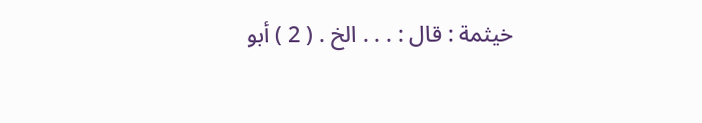خيثمة : قال : . . . الخ . ( 2 ) أبو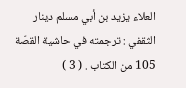العلاء يزيد بن أبي مسلم دينار الثقفي : ترجمته في حاشية القصّة 105 من الكتاب . ( 3 )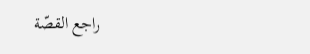راجع القصّة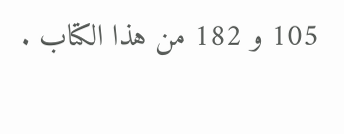105 و 182 من هذا الكتاب .